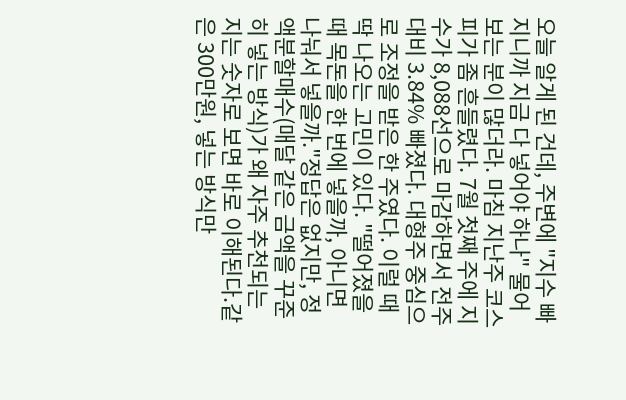오늘 알게 된 건데, 주변에 "지수 빠지니까 지금 다 넣어야 하나" 물어보는 분이 많더라. 마침 지난주 코스피가 좀 흔들렸다. 7월 첫째 주에 지수가 8,088선으로 마감하면서 전주 대비 3.84% 빠졌다. 대형주 중심으로 조정을 받은 한 주였다. 이럴 때 딱 나오는 고민이 있다. "떨어졌을 때 목돈을 한 번에 넣을까, 아니면 나눠서 넣을까."정답은 없지만, 정액분할매수(매달 같은 금액을 꾸준히 넣는 방식)가 왜 자주 추천되는지는 숫자로 보면 바로 이해된다.같은 300만원, 넣는 방식만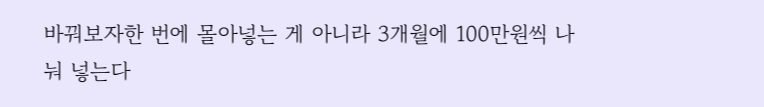바꿔보자한 번에 몰아넣는 게 아니라 3개월에 100만원씩 나눠 넣는다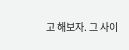고 해보자. 그 사이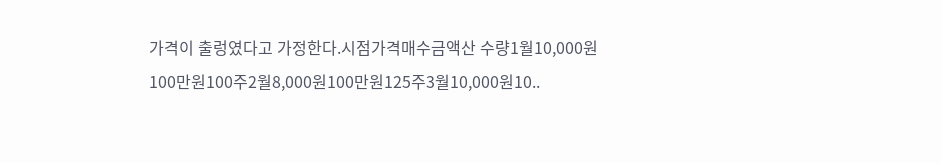가격이 출렁였다고 가정한다.시점가격매수금액산 수량1월10,000원100만원100주2월8,000원100만원125주3월10,000원10..